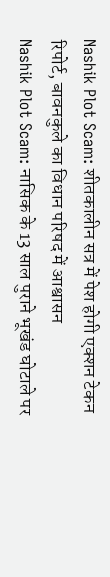Nashik Plot Scam: शीतकालीन सत्र में पेश होगी एक्शन टेकन रिपोर्ट, बावनकुले का विधान परिषद में आश्वासन
Nashik Plot Scam: नासिक के 13 साल पुराने भूखंड घोटाले पर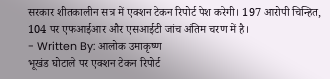सरकार शीतकालीन सत्र में एक्शन टेकन रिपोर्ट पेश करेगी। 197 आरोपी चिन्हित, 104 पर एफआईआर और एसआईटी जांच अंतिम चरण में है।
- Written By: आलोक उमाकृष्ण
भूखंड घोटाले पर एक्शन टेकन रिपोर्ट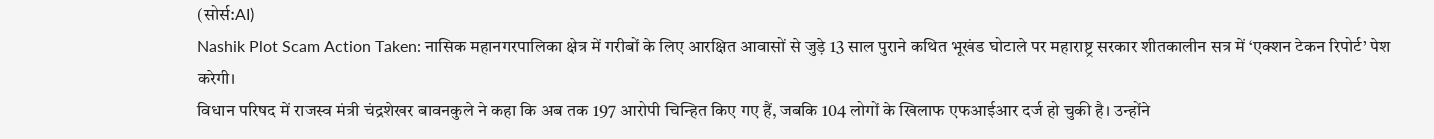(सोर्स:AI)
Nashik Plot Scam Action Taken: नासिक महानगरपालिका क्षेत्र में गरीबों के लिए आरक्षित आवासों से जुड़े 13 साल पुराने कथित भूखंड घोटाले पर महाराष्ट्र सरकार शीतकालीन सत्र में ‘एक्शन टेकन रिपोर्ट’ पेश करेगी।
विधान परिषद में राजस्व मंत्री चंद्रशेखर बावनकुले ने कहा कि अब तक 197 आरोपी चिन्हित किए गए हैं, जबकि 104 लोगों के खिलाफ एफआईआर दर्ज हो चुकी है। उन्होंने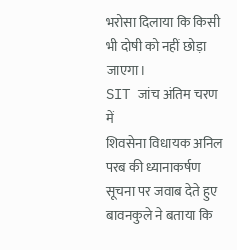भरोसा दिलाया कि किसी भी दोषी को नहीं छोड़ा जाएगा।
SIT जांच अंतिम चरण में
शिवसेना विधायक अनिल परब की ध्यानाकर्षण सूचना पर जवाब देते हुए बावनकुले ने बताया कि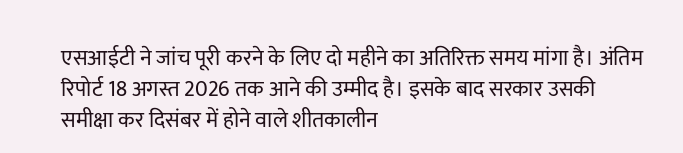एसआईटी ने जांच पूरी करने के लिए दो महीने का अतिरिक्त समय मांगा है। अंतिम रिपोर्ट 18 अगस्त 2026 तक आने की उम्मीद है। इसके बाद सरकार उसकी समीक्षा कर दिसंबर में होने वाले शीतकालीन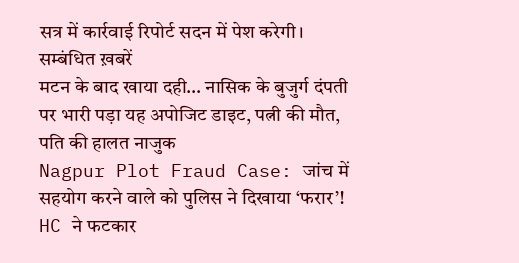सत्र में कार्रवाई रिपोर्ट सदन में पेश करेगी।
सम्बंधित ख़बरें
मटन के बाद खाया दही… नासिक के बुजुर्ग दंपती पर भारी पड़ा यह अपोजिट डाइट, पत्नी की मौत, पति की हालत नाजुक
Nagpur Plot Fraud Case: जांच में सहयोग करने वाले को पुलिस ने दिखाया ‘फरार’! HC ने फटकार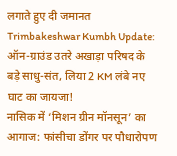लगाते हुए दी जमानत
Trimbakeshwar Kumbh Update: ऑन-ग्राउंड उतरे अखाड़ा परिषद के बड़े साधु-संत, लिया 2 KM लंबे नए घाट का जायजा!
नासिक में ‘मिशन ग्रीन मॉनसून’ का आगाज: फांसीचा डोंगर पर पौधारोपण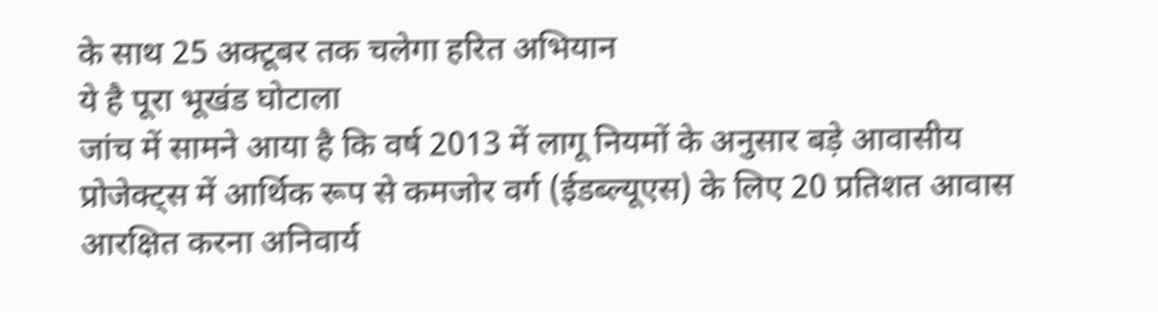के साथ 25 अक्टूबर तक चलेगा हरित अभियान
ये है पूरा भूखंड घोटाला
जांच में सामने आया है कि वर्ष 2013 में लागू नियमों के अनुसार बड़े आवासीय प्रोजेक्ट्स में आर्थिक रूप से कमजोर वर्ग (ईडब्ल्यूएस) के लिए 20 प्रतिशत आवास आरक्षित करना अनिवार्य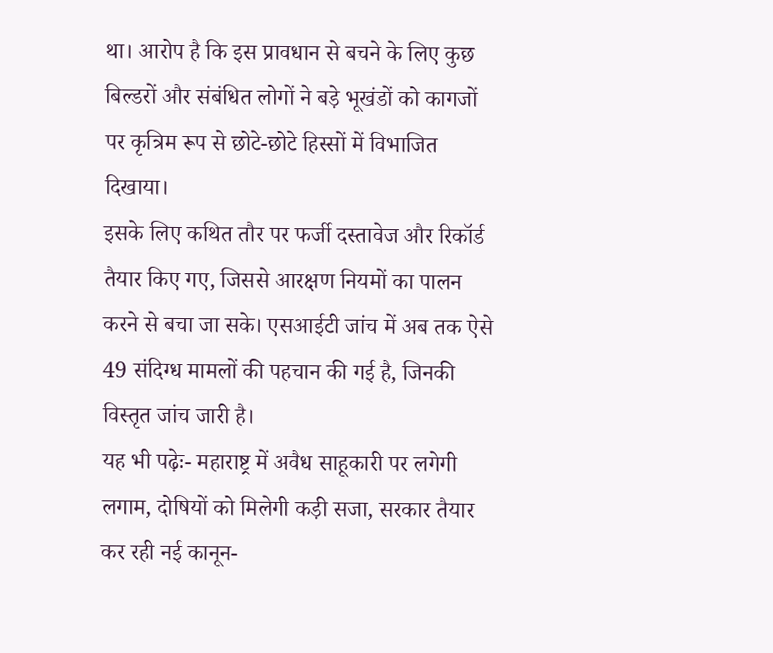था। आरोप है कि इस प्रावधान से बचने के लिए कुछ बिल्डरों और संबंधित लोगों ने बड़े भूखंडों को कागजों पर कृत्रिम रूप से छोटे-छोटे हिस्सों में विभाजित दिखाया।
इसके लिए कथित तौर पर फर्जी दस्तावेज और रिकॉर्ड तैयार किए गए, जिससे आरक्षण नियमों का पालन करने से बचा जा सके। एसआईटी जांच में अब तक ऐसे 49 संदिग्ध मामलों की पहचान की गई है, जिनकी विस्तृत जांच जारी है।
यह भी पढ़ेः- महाराष्ट्र में अवैध साहूकारी पर लगेगी लगाम, दोषियों को मिलेगी कड़ी सजा, सरकार तैयार कर रही नई कानून-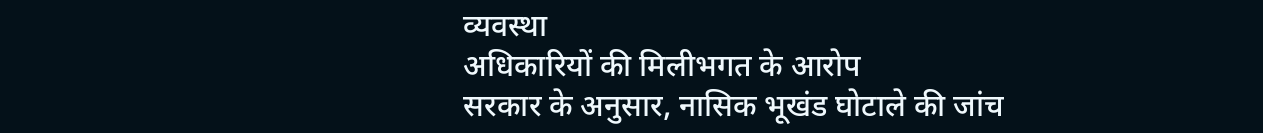व्यवस्था
अधिकारियों की मिलीभगत के आरोप
सरकार के अनुसार, नासिक भूखंड घोटाले की जांच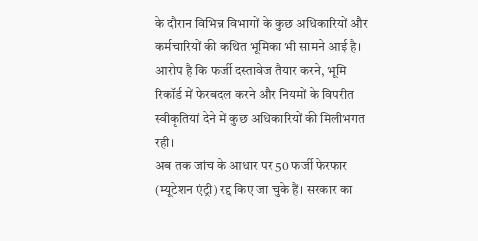के दौरान विभिन्न विभागों के कुछ अधिकारियों और कर्मचारियों की कथित भूमिका भी सामने आई है। आरोप है कि फर्जी दस्तावेज तैयार करने, भूमि रिकॉर्ड में फेरबदल करने और नियमों के विपरीत स्वीकृतियां देने में कुछ अधिकारियों की मिलीभगत रही।
अब तक जांच के आधार पर 50 फर्जी फेरफार (म्यूटेशन एंट्री) रद्द किए जा चुके हैं। सरकार का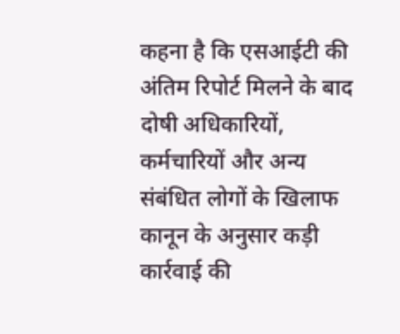कहना है कि एसआईटी की अंतिम रिपोर्ट मिलने के बाद दोषी अधिकारियों, कर्मचारियों और अन्य संबंधित लोगों के खिलाफ कानून के अनुसार कड़ी कार्रवाई की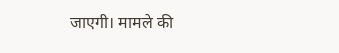जाएगी। मामले की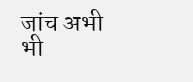जांच अभी भी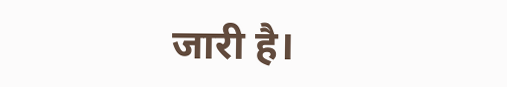जारी है।